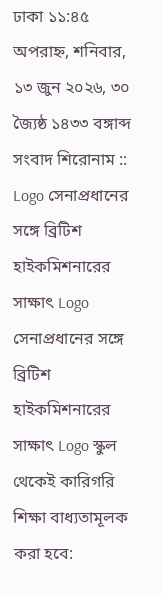ঢাকা ১১:৪৫ অপরাহ্ন, শনিবার, ১৩ জুন ২০২৬, ৩০ জ্যৈষ্ঠ ১৪৩৩ বঙ্গাব্দ
সংবাদ শিরোনাম ::
Logo সেনাপ্রধানের সঙ্গে ব্রিটিশ হাইকমিশনারের সাক্ষাৎ Logo সেনাপ্রধানের সঙ্গে ব্রিটিশ হাইকমিশনারের সাক্ষাৎ Logo স্কুল থেকেই কারিগরি শিক্ষা বাধ্যতামূলক করা হবে: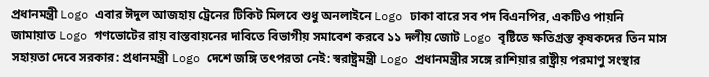প্রধানমন্ত্রী Logo এবার ঈদুল আজহায় ট্রেনের টিকিট মিলবে শুধু অনলাইনে Logo ঢাকা বারে সব পদ বিএনপির, একটিও পায়নি জামায়াত Logo গণভোটের রায় বাস্তবায়নের দাবিতে বিভাগীয় সমাবেশ করবে ১১ দলীয় জোট Logo বৃষ্টিতে ক্ষতিগ্রস্ত কৃষকদের তিন মাস সহায়তা দেবে সরকার: প্রধানমন্ত্রী Logo দেশে জঙ্গি তৎপরতা নেই: স্বরাষ্ট্রমন্ত্রী Logo প্রধানমন্ত্রীর সঙ্গে রাশিয়ার রাষ্ট্রীয় পরমাণু সংস্থার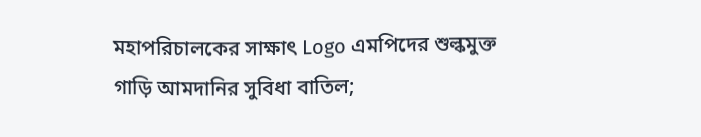মহাপরিচালকের সাক্ষাৎ Logo এমপিদের শুল্কমুক্ত গাড়ি আমদানির সুবিধা বাতিল;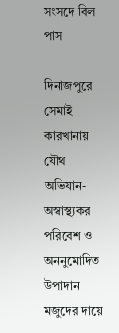সংসদে বিল পাস

দিনাজপুরে সেমাই কারখানায় যৌথ অভিযান- অস্বাস্থ্যকর পরিবেশ ও অননুমোদিত উপাদান মজুদের দায়ে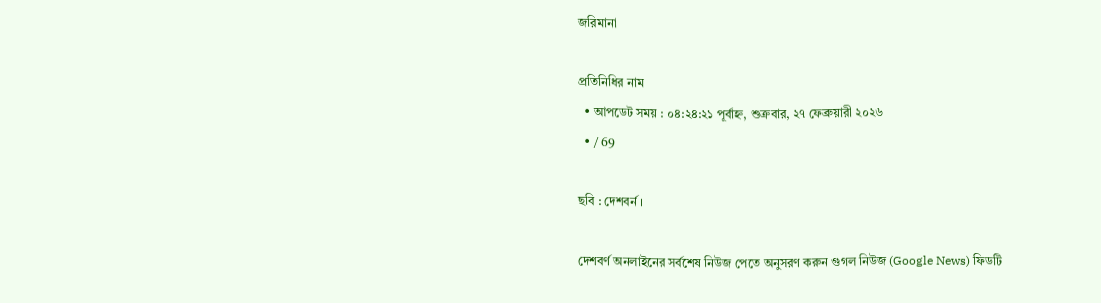জরিমানা

প্রতিনিধির নাম
  • আপডেট সময় : ০৪:২৪:২১ পূর্বাহ্ন, শুক্রবার, ২৭ ফেব্রুয়ারী ২০২৬
  • / 69

ছবি : দেশবর্ন ।

দেশবর্ণ অনলাইনের সর্বশেষ নিউজ পেতে অনুসরণ করুন গুগল নিউজ (Google News) ফিডটি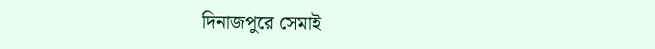দিনাজপুরে সেমাই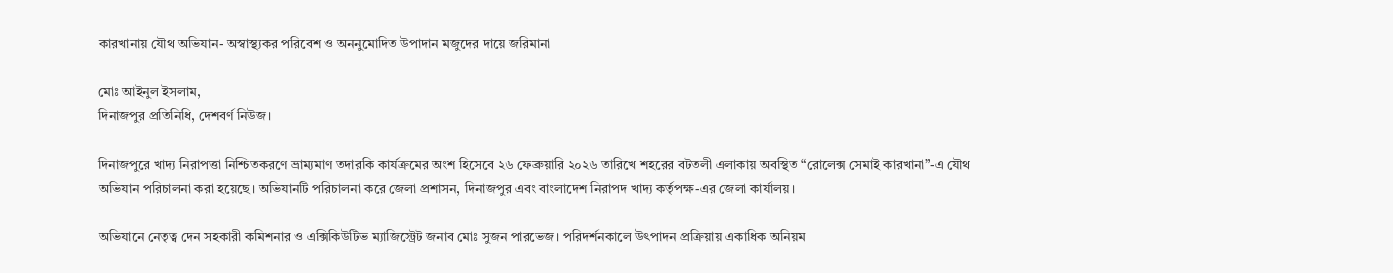কারখানায় যৌথ অভিযান- অস্বাস্থ্যকর পরিবেশ ও অননুমোদিত উপাদান মজুদের দায়ে জরিমানা

মোঃ আইনুল ইসলাম,
দিনাজপুর প্রতিনিধি, দেশবর্ণ নিউজ।

দিনাজপুরে খাদ্য নিরাপত্তা নিশ্চিতকরণে ভ্রাম্যমাণ তদারকি কার্যক্রমের অংশ হিসেবে ২৬ ফেব্রুয়ারি ২০২৬ তারিখে শহরের বটতলী এলাকায় অবস্থিত “রোলেক্স সেমাই কারখানা”-এ যৌথ অভিযান পরিচালনা করা হয়েছে। অভিযানটি পরিচালনা করে জেলা প্রশাসন, দিনাজপুর এবং বাংলাদেশ নিরাপদ খাদ্য কর্তৃপক্ষ-এর জেলা কার্যালয়।

অভিযানে নেতৃত্ব দেন সহকারী কমিশনার ও এক্সিকিউটিভ ম্যাজিস্ট্রেট জনাব মোঃ সুজন পারভেজ। পরিদর্শনকালে উৎপাদন প্রক্রিয়ায় একাধিক অনিয়ম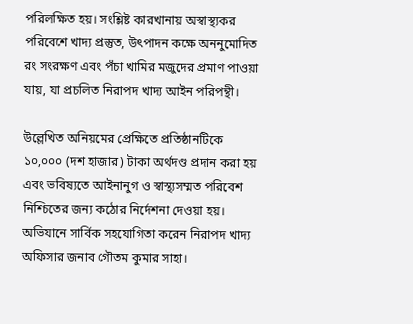পরিলক্ষিত হয়। সংশ্লিষ্ট কারখানায় অস্বাস্থ্যকর পরিবেশে খাদ্য প্রস্তুত, উৎপাদন কক্ষে অননুমোদিত রং সংরক্ষণ এবং পঁচা খামির মজুদের প্রমাণ পাওয়া যায়, যা প্রচলিত নিরাপদ খাদ্য আইন পরিপন্থী।

উল্লেখিত অনিয়মের প্রেক্ষিতে প্রতিষ্ঠানটিকে ১০,০০০ (দশ হাজার) টাকা অর্থদণ্ড প্রদান করা হয় এবং ভবিষ্যতে আইনানুগ ও স্বাস্থ্যসম্মত পরিবেশ নিশ্চিতের জন্য কঠোর নির্দেশনা দেওয়া হয়। অভিযানে সার্বিক সহযোগিতা করেন নিরাপদ খাদ্য অফিসার জনাব গৌতম কুমার সাহা।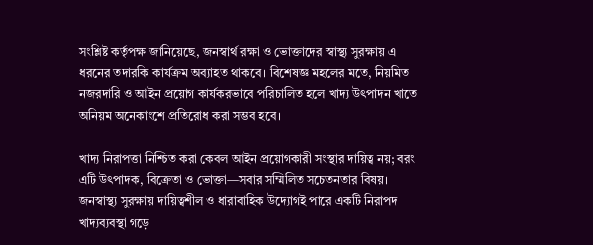সংশ্লিষ্ট কর্তৃপক্ষ জানিয়েছে, জনস্বার্থ রক্ষা ও ভোক্তাদের স্বাস্থ্য সুরক্ষায় এ ধরনের তদারকি কার্যক্রম অব্যাহত থাকবে। বিশেষজ্ঞ মহলের মতে, নিয়মিত নজরদারি ও আইন প্রয়োগ কার্যকরভাবে পরিচালিত হলে খাদ্য উৎপাদন খাতে অনিয়ম অনেকাংশে প্রতিরোধ করা সম্ভব হবে।

খাদ্য নিরাপত্তা নিশ্চিত করা কেবল আইন প্রয়োগকারী সংস্থার দায়িত্ব নয়; বরং এটি উৎপাদক, বিক্রেতা ও ভোক্তা—সবার সম্মিলিত সচেতনতার বিষয়। জনস্বাস্থ্য সুরক্ষায় দায়িত্বশীল ও ধারাবাহিক উদ্যোগই পারে একটি নিরাপদ খাদ্যব্যবস্থা গড়ে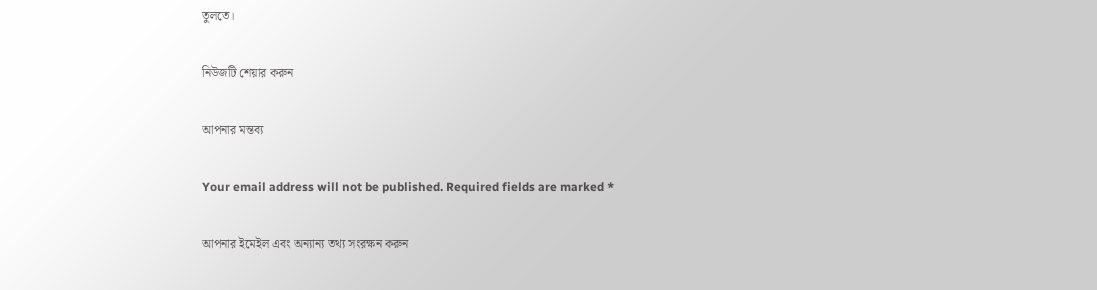তুলতে।

নিউজটি শেয়ার করুন

আপনার মন্তব্য

Your email address will not be published. Required fields are marked *

আপনার ইমেইল এবং অন্যান্য তথ্য সংরক্ষন করুন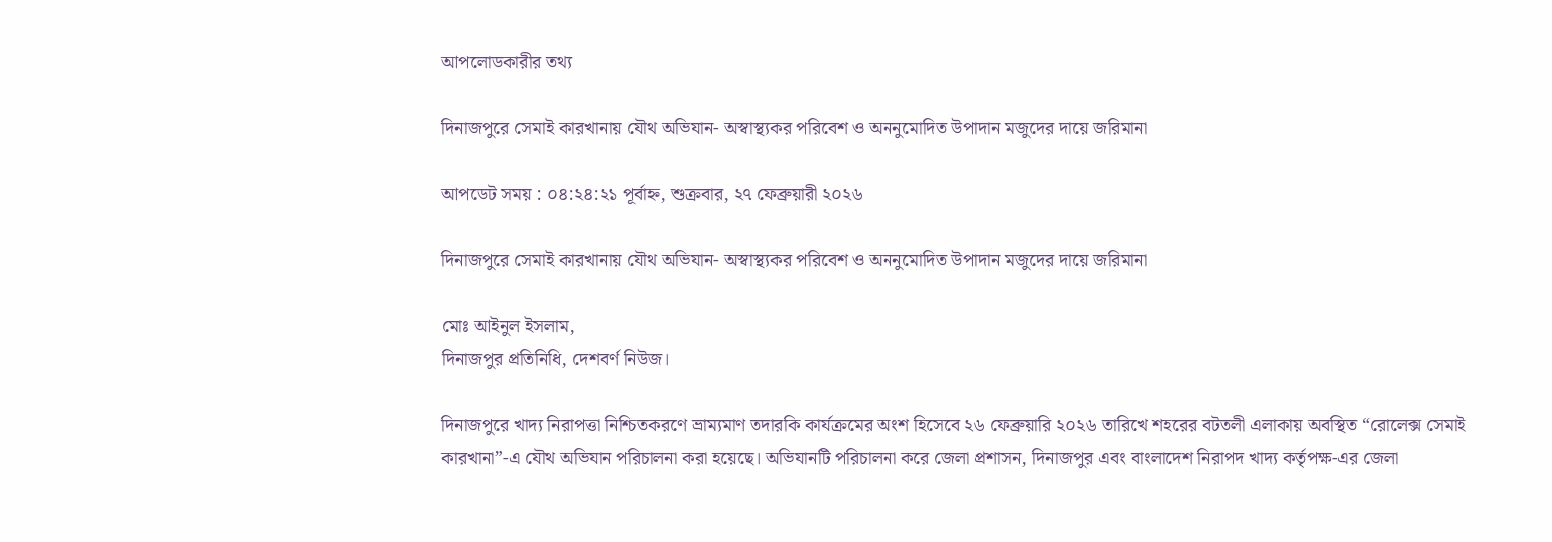আপলোডকারীর তথ্য

দিনাজপুরে সেমাই কারখানায় যৌথ অভিযান- অস্বাস্থ্যকর পরিবেশ ও অননুমোদিত উপাদান মজুদের দায়ে জরিমানা

আপডেট সময় : ০৪:২৪:২১ পূর্বাহ্ন, শুক্রবার, ২৭ ফেব্রুয়ারী ২০২৬

দিনাজপুরে সেমাই কারখানায় যৌথ অভিযান- অস্বাস্থ্যকর পরিবেশ ও অননুমোদিত উপাদান মজুদের দায়ে জরিমানা

মোঃ আইনুল ইসলাম,
দিনাজপুর প্রতিনিধি, দেশবর্ণ নিউজ।

দিনাজপুরে খাদ্য নিরাপত্তা নিশ্চিতকরণে ভ্রাম্যমাণ তদারকি কার্যক্রমের অংশ হিসেবে ২৬ ফেব্রুয়ারি ২০২৬ তারিখে শহরের বটতলী এলাকায় অবস্থিত “রোলেক্স সেমাই কারখানা”-এ যৌথ অভিযান পরিচালনা করা হয়েছে। অভিযানটি পরিচালনা করে জেলা প্রশাসন, দিনাজপুর এবং বাংলাদেশ নিরাপদ খাদ্য কর্তৃপক্ষ-এর জেলা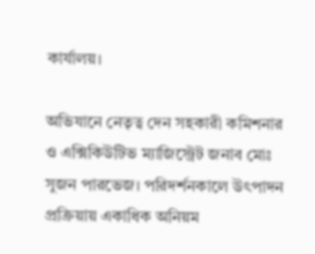কার্যালয়।

অভিযানে নেতৃত্ব দেন সহকারী কমিশনার ও এক্সিকিউটিভ ম্যাজিস্ট্রেট জনাব মোঃ সুজন পারভেজ। পরিদর্শনকালে উৎপাদন প্রক্রিয়ায় একাধিক অনিয়ম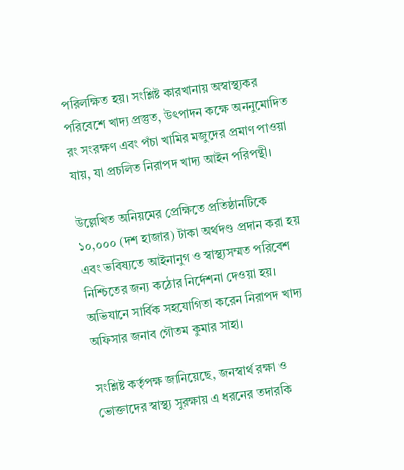পরিলক্ষিত হয়। সংশ্লিষ্ট কারখানায় অস্বাস্থ্যকর পরিবেশে খাদ্য প্রস্তুত, উৎপাদন কক্ষে অননুমোদিত রং সংরক্ষণ এবং পঁচা খামির মজুদের প্রমাণ পাওয়া যায়, যা প্রচলিত নিরাপদ খাদ্য আইন পরিপন্থী।

উল্লেখিত অনিয়মের প্রেক্ষিতে প্রতিষ্ঠানটিকে ১০,০০০ (দশ হাজার) টাকা অর্থদণ্ড প্রদান করা হয় এবং ভবিষ্যতে আইনানুগ ও স্বাস্থ্যসম্মত পরিবেশ নিশ্চিতের জন্য কঠোর নির্দেশনা দেওয়া হয়। অভিযানে সার্বিক সহযোগিতা করেন নিরাপদ খাদ্য অফিসার জনাব গৌতম কুমার সাহা।

সংশ্লিষ্ট কর্তৃপক্ষ জানিয়েছে, জনস্বার্থ রক্ষা ও ভোক্তাদের স্বাস্থ্য সুরক্ষায় এ ধরনের তদারকি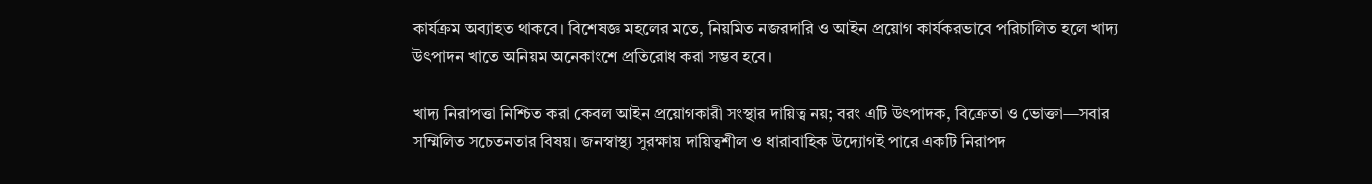কার্যক্রম অব্যাহত থাকবে। বিশেষজ্ঞ মহলের মতে, নিয়মিত নজরদারি ও আইন প্রয়োগ কার্যকরভাবে পরিচালিত হলে খাদ্য উৎপাদন খাতে অনিয়ম অনেকাংশে প্রতিরোধ করা সম্ভব হবে।

খাদ্য নিরাপত্তা নিশ্চিত করা কেবল আইন প্রয়োগকারী সংস্থার দায়িত্ব নয়; বরং এটি উৎপাদক, বিক্রেতা ও ভোক্তা—সবার সম্মিলিত সচেতনতার বিষয়। জনস্বাস্থ্য সুরক্ষায় দায়িত্বশীল ও ধারাবাহিক উদ্যোগই পারে একটি নিরাপদ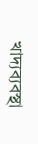খাদ্যব্যবস্থা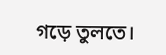গড়ে তুলতে।